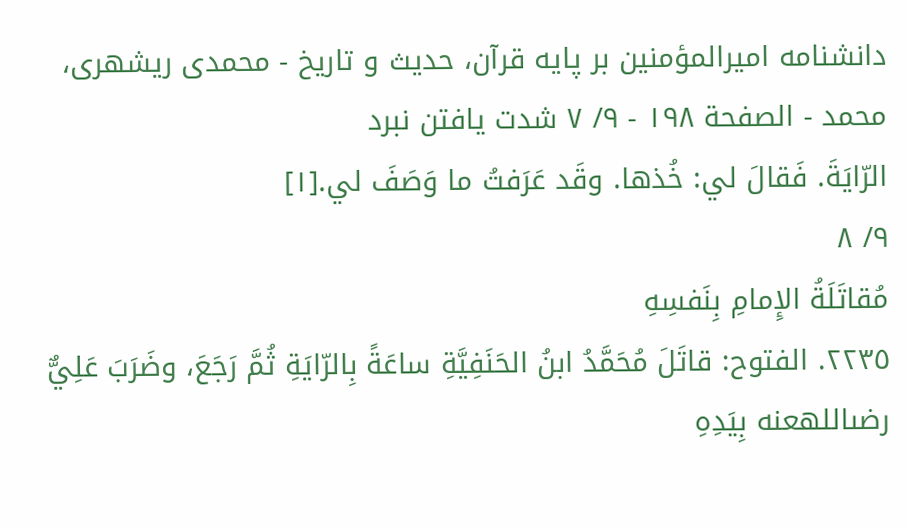دانشنامه اميرالمؤمنين بر پايه قرآن، حديث و تاريخ - محمدی ریشهری، محمد - الصفحة ١٩٨ - ٩/ ٧ شدت يافتن نبرد
الرّايَةَ. فَقالَ لي: خُذها. وقَد عَرَفتُ ما وَصَفَ لي.[١]
٩/ ٨
مُقاتَلَةُ الإِمامِ بِنَفسِهِ
٢٢٣٥. الفتوح: قاتَلَ مُحَمَّدُ ابنُ الحَنَفِيَّةِ ساعَةً بِالرّايَةِ ثُمَّ رَجَعَ، وضَرَبَ عَلِيٌّ رضىاللهعنه بِيَدِهِ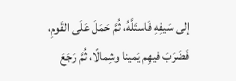إلى سَيفِهِ فَاستَلَّهُ، ثُمَّ حَمَلَ عَلَى القَومِ، فَضَرَبَ فيهِم يَمينا وشِمالًا، ثُمَّ رَجَعَ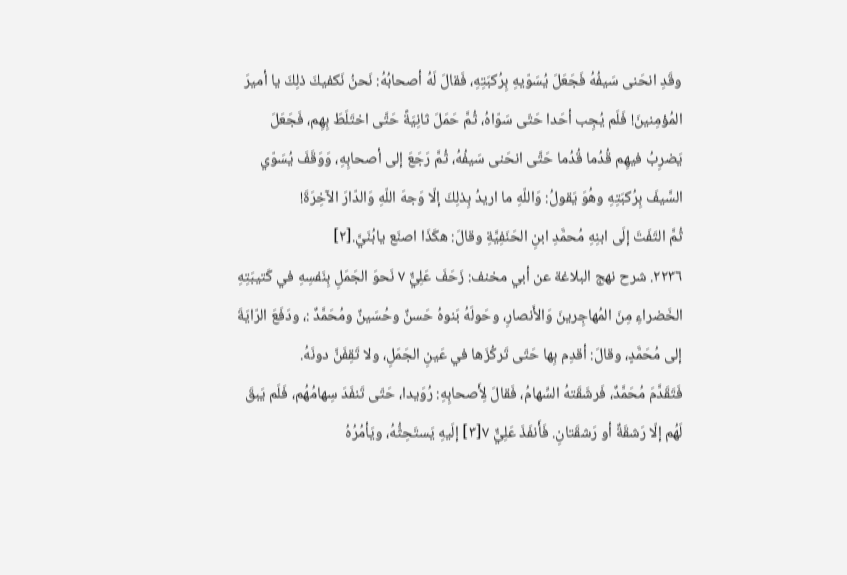وقَدِ انحَنى سَيفُهُ فَجَعَلَ يُسَوّيهِ بِرُكبَتِهِ، فَقالَ لَهُ أصحابُهُ: نَحنُ نَكفيكَ ذلِكَ يا أميرَ المُؤمِنينَ! فَلَم يُجِب أحَدا حَتّى سَوّاهُ، ثُمَّ حَمَلَ ثانِيَةً حَتَّى اختَلَطَ بِهِم، فَجَعَلَ يَضرِبُ فيهِم قُدُما قُدُما حَتَّى انحَنى سَيفُهُ، ثُمَّ رَجَعَ إلى أصحابِهِ، وَوَقَفَ يُسَوّي السَّيفَ بِرُكبَتِهِ وهُوَ يَقولُ: وَاللّهِ ما اريدُ بِذلِكَ إلّا وَجهَ اللّهِ وَالدّارَ الآخِرَةَ!
ثُمَّ التَفَتَ إلَى ابنِهِ مُحمَّدِ ابنِ الحَنَفِيَّةِ وقالَ: هكَذَا اصنَع يابُنَيَّ.[٢]
٢٢٣٦. شرح نهج البلاغة عن أبي مخنف: زَحَفَ عَلِيٌّ ٧ نَحوَ الجَمَلِ بِنَفسِهِ في كَتيبَتِهِ الخَضراءِ مِنَ المُهاجِرينَ وَالأَنصارِ، وحَولَهُ بَنوهُ حَسنٌ وحُسَينٌ ومُحَمَّدٌ :، ودَفَعَ الرّايَةَ إلى مُحَمَّدٍ، وقالَ: أقدِم بِها حَتّى تَركُزَها في عَينِ الجَمَلِ، ولا تَقِفَنَّ دونَهُ.
فَتَقَدَّمَ مُحَمَّدٌ، فَرشَقَتهُ السِّهامُ، فَقالَ لِأَصحابِهِ: رُوَيدا، حَتّى تَنفَدَ سِهامُهُم، فَلَم يَبقَ لَهُم إلّا رَشقَةٌ أو رَشقَتانِ. فَأَنفَذَ عَلِيٌّ ٧[٣] إلَيهِ يَستَحِثُّهُ، ويَأمُرُهُ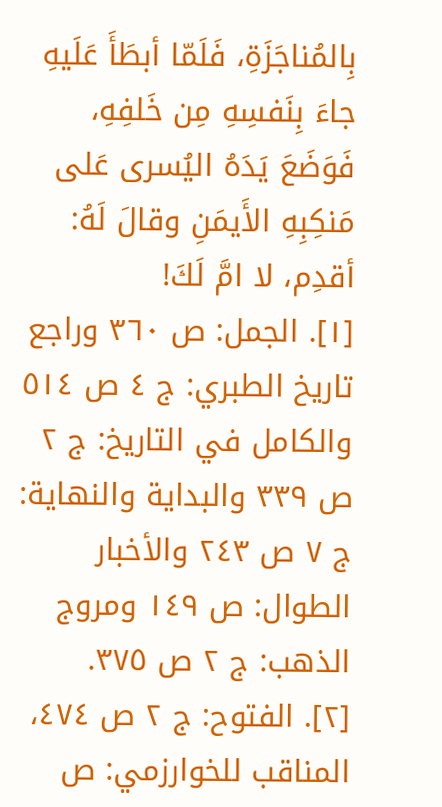بِالمُناجَزَةِ، فَلَمّا أبطَأَ عَلَيهِ جاءَ بِنَفسِهِ مِن خَلفِهِ، فَوَضَعَ يَدَهُ اليُسرى عَلى مَنكِبِهِ الأَيمَنِ وقالَ لَهُ: أقدِم، لا امَّ لَكَ!
[١]. الجمل: ص ٣٦٠ وراجع تاريخ الطبري: ج ٤ ص ٥١٤ والكامل في التاريخ: ج ٢ ص ٣٣٩ والبداية والنهاية: ج ٧ ص ٢٤٣ والأخبار الطوال: ص ١٤٩ ومروج الذهب: ج ٢ ص ٣٧٥.
[٢]. الفتوح: ج ٢ ص ٤٧٤، المناقب للخوارزمي: ص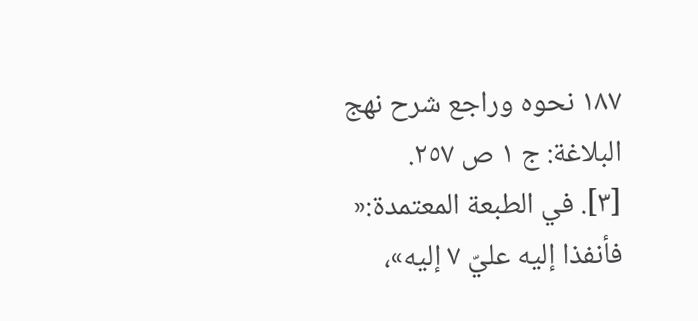١٨٧ نحوه وراجع شرح نهج البلاغة: ج ١ ص ٢٥٧.
[٣]. في الطبعة المعتمدة:« فأنفذا إليه عليّ ٧ إليه»،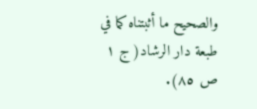والصحيح ما أثبتناه كما في طبعة دار الرشاد( ج ١ ص ٨٥).